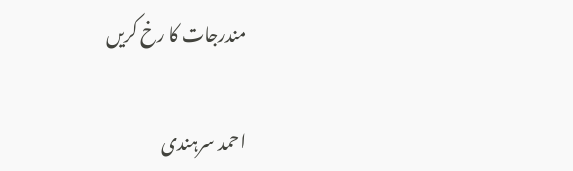مندرجات کا رخ کریں

احمد سرہندی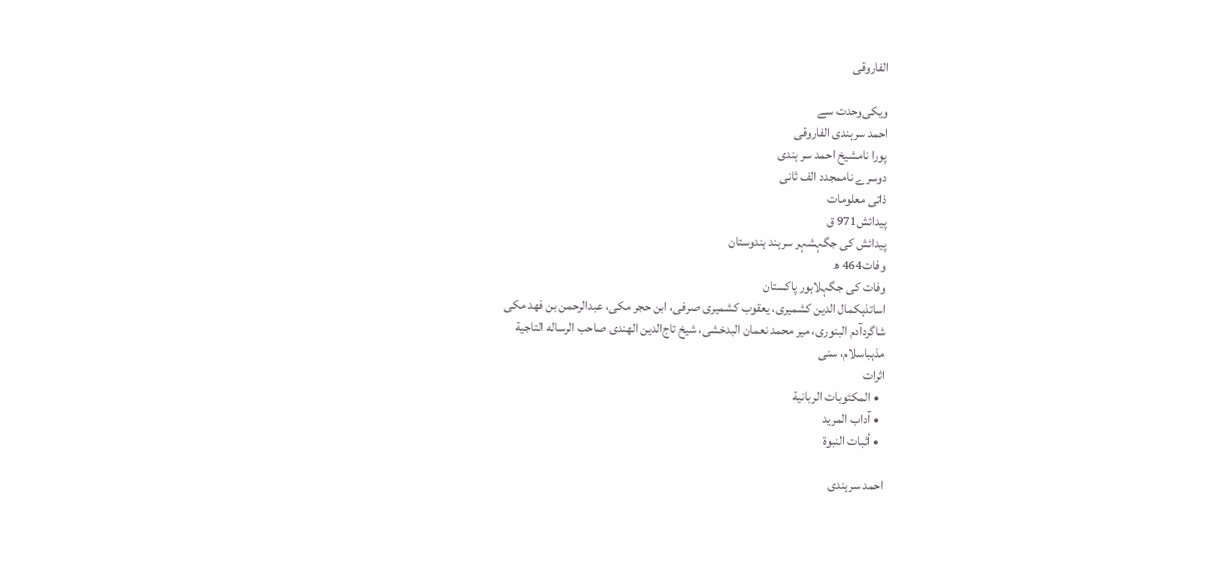الفاروقی

ویکی‌وحدت سے
احمد سرہندی الفاروقی
پورا نامشیخ احمد سر ہندی
دوسرے ناممجدد الف ثانی
ذاتی معلومات
پیدائش971 ق
پیدائش کی جگہشہر سرہند ہندوستان
وفات464 ھ
وفات کی جگہلاہور پاکستان
اساتذہکمال‌ الدین کشمیری، یعقوب کشمیری صرفی، ابن حجر مکی، عبدالرحمن بن فهد مکی
شاگردآدم البنوری، میر محمد نعمان البدخشی، شیخ تاج‌الدین الهندی صاحب الرساله التاجیة
مذہباسلام، سنی
اثرات
  • المکتوبات الربانیة
  • آداب المرید
  • أثبات النبوة

احمد سرہندی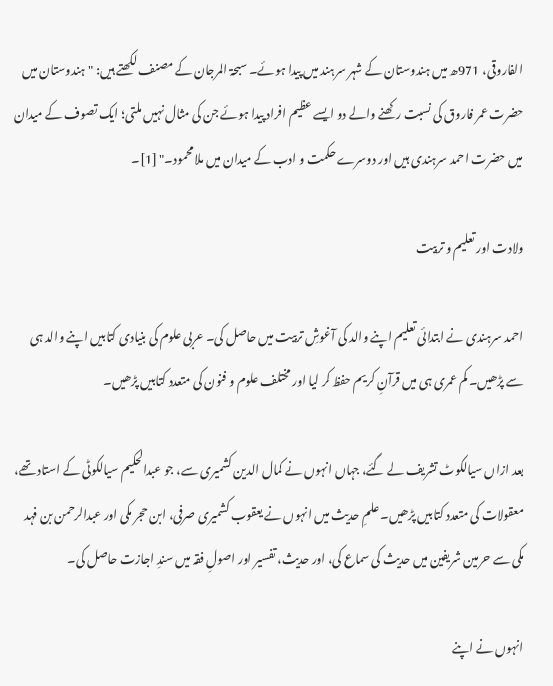الفاروقی، 971ھ میں ہندوستان کے شہر سرہند میں پیدا ہوئے۔ سبحۃ المرجان کے مصنف لکھتے ہیں: "ہندوستان میں حضرت عمر فاروق کی نسبت رکھنے والے دو ایسے عظیم افراد پیدا ہوئے جن کی مثال نہیں ملتی؛ ایک تصوف کے میدان میں حضرت احمد سرہندی ہیں اور دوسرے حکمت و ادب کے میدان میں ملا محمود۔" [1]۔

ولادت اور تعلیم و تربیت

احمد سرہندی نے ابتدائی تعلیم اپنے والد کی آغوشِ تربیت میں حاصل کی۔ عربی علوم کی بنیادی کتابیں اپنے والد ہی سے پڑھیں۔ کم عمری ہی میں قرآنِ کریم حفظ کر لیا اور مختلف علوم و فنون کی متعدد کتابیں پڑھیں۔

بعد ازاں سیالکوٹ تشریف لے گئے، جہاں انہوں نے کمال الدین کشمیری سے، جو عبدالحکیم سیالکوٹی کے استاد تھے، معقولات کی متعدد کتابیں پڑھیں۔ علمِ حدیث میں انہوں نے یعقوب کشمیری صرفی، ابن حجر مکی اور عبدالرحمن بن فہد مکی سے حرمین شریفین میں حدیث کی سماع کی، اور حدیث، تفسیر اور اصولِ فقہ میں سندِ اجازت حاصل کی۔

انہوں نے اپنے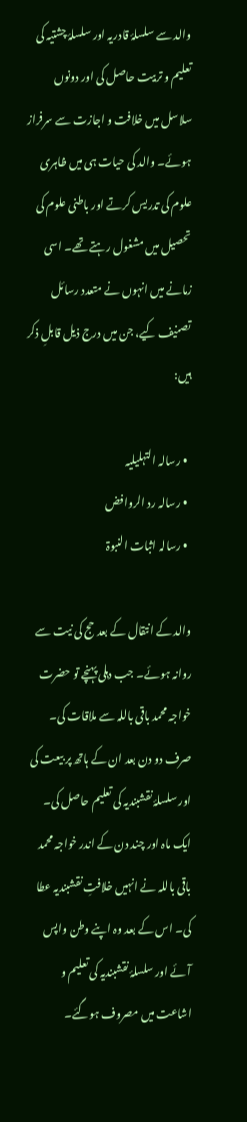والد سے سلسلۂ قادریہ اور سلسلۂ چشتیہ کی تعلیم و تربیت حاصل کی اور دونوں سلاسل میں خلافت و اجازت سے سرفراز ہوئے۔ والد کی حیات ہی میں ظاہری علوم کی تدریس کرتے اور باطنی علوم کی تحصیل میں مشغول رہتے تھے۔ اسی زمانے میں انہوں نے متعدد رسائل تصنیف کیے، جن میں درج ذیل قابلِ ذکر ہیں:

  • رسالہ التہلیلیہ
  • رسالہ رد الروافض
  • رسالہ اثبات النبوۃ

والد کے انتقال کے بعد حج کی نیت سے روانہ ہوئے۔ جب دہلی پہنچے تو حضرت خواجہ محمد باقی باللہ سے ملاقات کی۔ صرف دو دن بعد ان کے ہاتھ پر بیعت کی اور سلسلۂ نقشبندیہ کی تعلیم حاصل کی۔ ایک ماہ اور چند دن کے اندر خواجہ محمد باقی باللہ نے انہیں خلافتِ نقشبندیہ عطا کی۔ اس کے بعد وہ اپنے وطن واپس آئے اور سلسلۂ نقشبندیہ کی تعلیم و اشاعت میں مصروف ہوگئے۔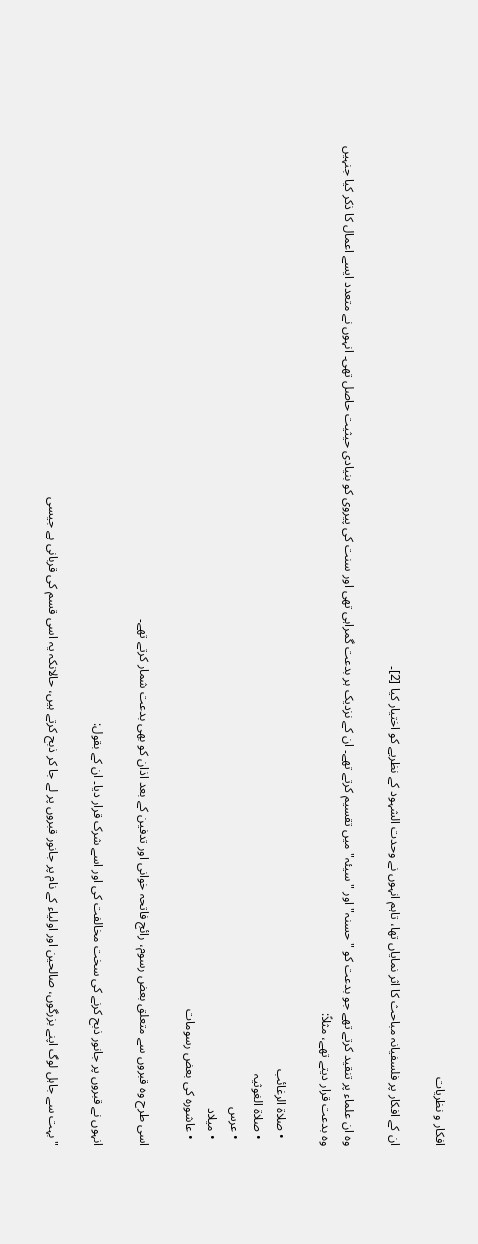افکار و نظریات

ان کے افکار پر فلسفیانہ مباحث کا اثر نمایاں تھا، تاہم انہوں نے وحدت الشہود کے نظریے کو اختیار کیا [2]۔

وہ ان علماء پر تنقید کرتے تھے جو بدعت کو "حسنہ" اور "سیئہ" میں تقسیم کرتے تھے۔ ان کے نزدیک ہر بدعت گمراہی تھی اور سنت کی پیروی کو بنیادی حیثیت حاصل تھی۔ انہوں نے متعدد ایسے اعمال کا ذکر کیا جنہیں وہ بدعت قرار دیتے تھے، مثلاً:

  • صلاۃ الرغائب
  • صلاۃ الغوثیہ
  • عرس
  • میلاد
  • عاشورہ کی بعض رسومات

اسی طرح وہ قبروں سے متعلق بعض رسوم، رائج فاتحہ خوانی اور تدفین کے بعد اذان کو بھی بدعت شمار کرتے تھے۔

انہوں نے قبروں پر جانور ذبح کرنے کی سخت مخالفت کی اور اسے شرک قرار دیا۔ ان کے بقول:

"بہت سے جاہل لوگ اپنے بزرگوں، صالحین اور اولیاء کے نام پر جانور قبروں پر لے جا کر ذبح کرتے ہیں، حالانکہ یہ اسی قسم کی قربانی ہے جیسی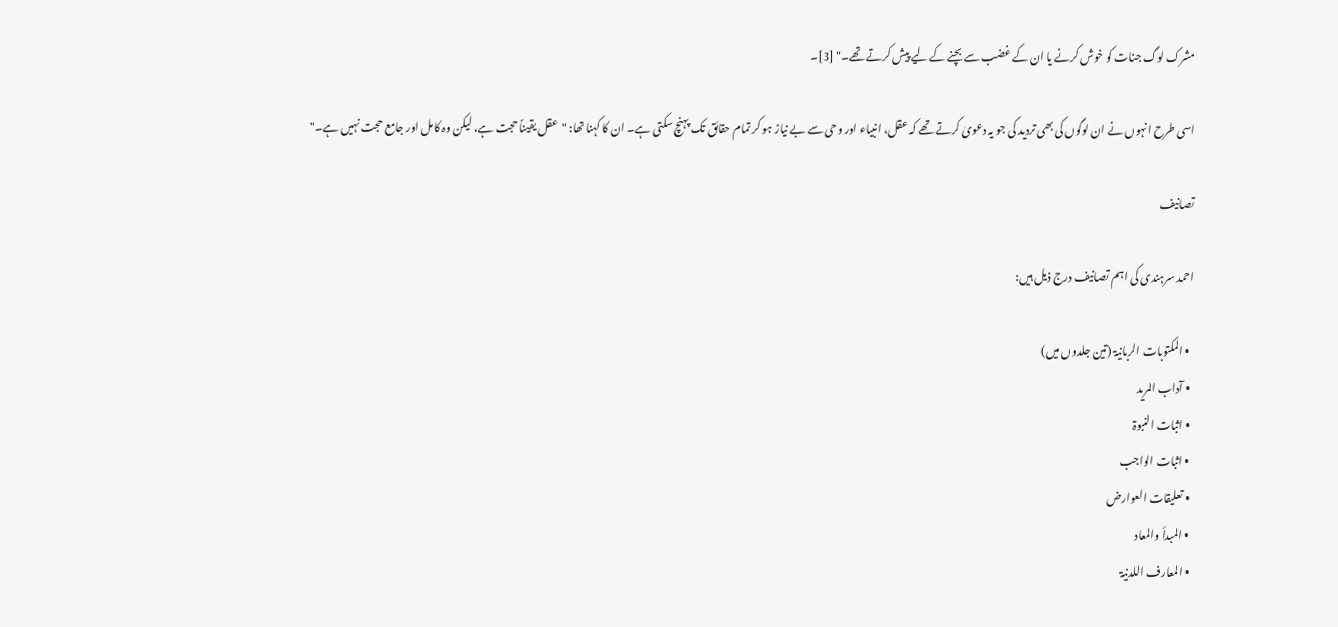مشرک لوگ جنات کو خوش کرنے یا ان کے غضب سے بچنے کے لیے پیش کرتے تھے۔" [3]۔

اسی طرح انہوں نے ان لوگوں کی بھی تردید کی جو یہ دعویٰ کرتے تھے کہ عقل، انبیاء اور وحی سے بے نیاز ہو کر تمام حقائق تک پہنچ سکتی ہے۔ ان کا کہنا تھا: "عقل یقیناً حجت ہے، لیکن وہ کامل اور جامع حجت نہیں ہے۔"

تصانیف

احمد سرہندی کی اہم تصانیف درج ذیل ہیں:

  • المکتوبات الربانیۃ (تین جلدوں میں)
  • آداب المرید
  • اثبات النبوۃ
  • اثبات الواجب
  • تعلیقات العوارض
  • المبدأ والمعاد
  • المعارف اللدنیۃ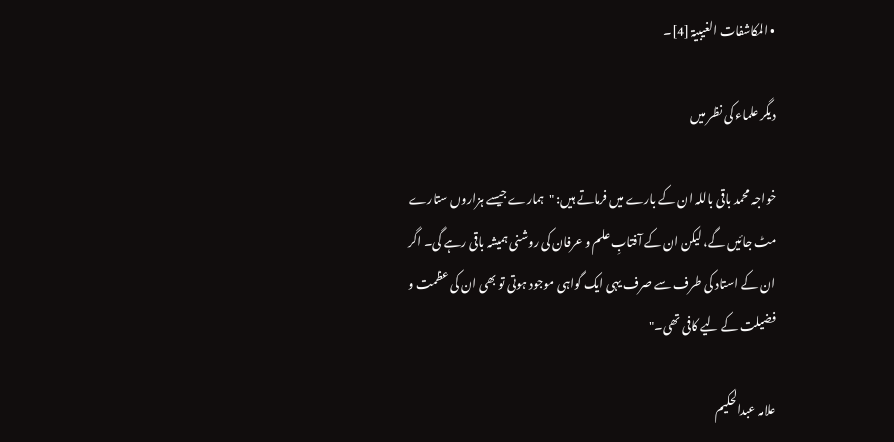• المکاشفات الغیبیۃ [4]۔

دیگر علماء کی نظر میں

خواجہ محمد باقی باللہ ان کے بارے میں فرماتے ہیں: "ہمارے جیسے ہزاروں ستارے مٹ جائیں گے، لیکن ان کے آفتابِ علم و عرفان کی روشنی ہمیشہ باقی رہے گی۔ اگر ان کے استاد کی طرف سے صرف یہی ایک گواہی موجود ہوتی تو بھی ان کی عظمت و فضیلت کے لیے کافی تھی۔"

علامہ عبدالحکیم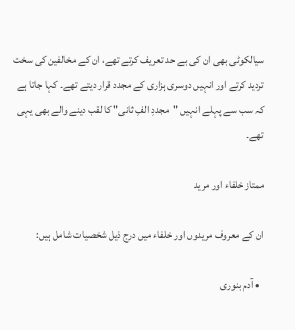سیالکوٹی بھی ان کی بے حد تعریف کرتے تھے، ان کے مخالفین کی سخت تردید کرتے اور انہیں دوسری ہزاری کے مجدد قرار دیتے تھے۔ کہا جاتا ہے کہ سب سے پہلے انہیں "مجددِ الفِ ثانی" کا لقب دینے والے بھی یہی تھے۔

ممتاز خلفاء اور مرید

ان کے معروف مریدوں اور خلفاء میں درج ذیل شخصیات شامل ہیں:

  • آدم بنوری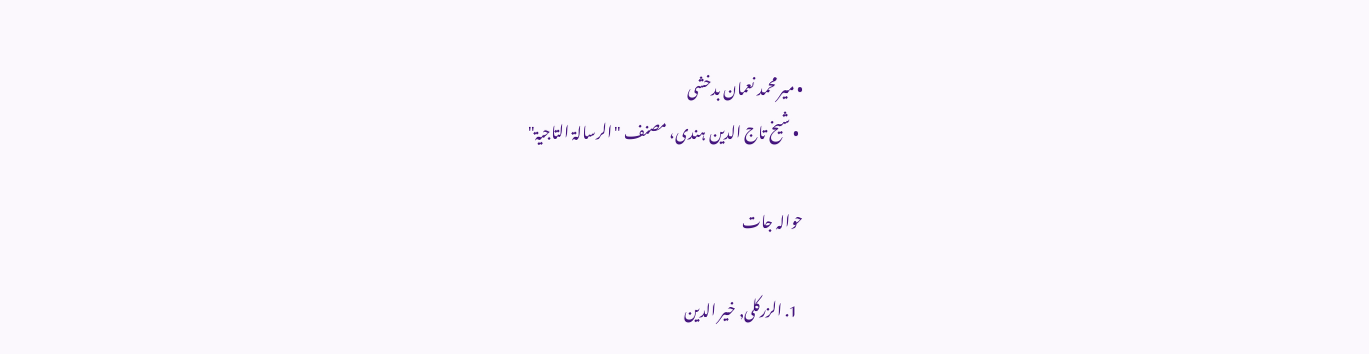• میر محمد نعمان بدخشی
  • شیخ تاج الدین ہندی، مصنف "الرسالۃ التاجیۃ"

حوالہ جات

  1. الزرکلی, خیر الدین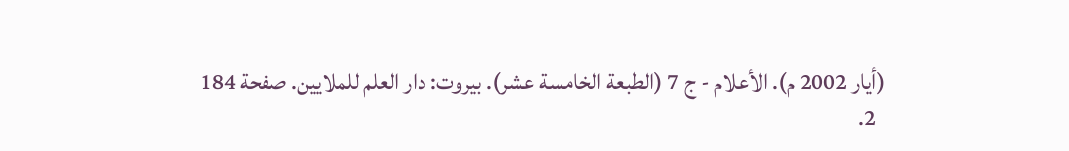(أیار 2002 م). الأعلام - ج 7 (الطبعة الخامسة عشر). بیروت: دار العلم للملایین. صفحة 184
  2.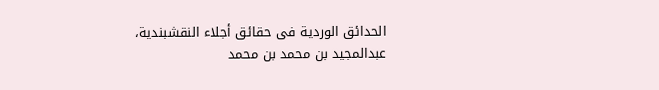الحدائق الوردیة فی حقائق أجلاء النقشبندیة، عبدالمجید بن محمد بن محمد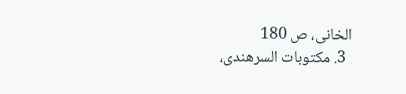الخانی، ص 180
  3. مکتوبات السرهندی،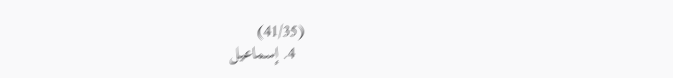(41/35)
  4. إسماعیل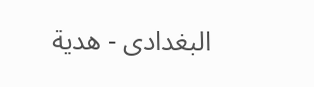البغدادی - هدیة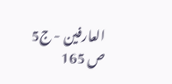العارفین - ج5 ص 165